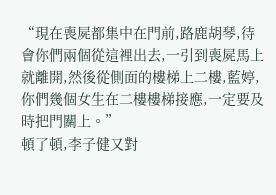“現在喪屍都集中在門前,路鹿胡琴,待會你們兩個從這裡出去,一引到喪屍馬上就離開,然後從側面的樓梯上二樓,藍婷,你們幾個女生在二樓樓梯接應,一定要及時把門關上。”
頓了頓,李子健又對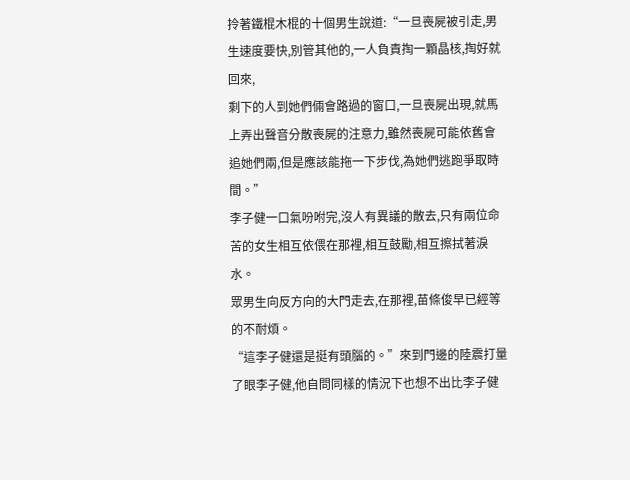拎著鐵棍木棍的十個男生說道:“一旦喪屍被引走,男生速度要快,別管其他的,一人負責掏一顆晶核,掏好就回來,
剩下的人到她們倆會路過的窗口,一旦喪屍出現,就馬上弄出聲音分散喪屍的注意力,雖然喪屍可能依舊會追她們兩,但是應該能拖一下步伐,為她們逃跑爭取時間。”
李子健一口氣吩咐完,沒人有異議的散去,只有兩位命苦的女生相互依偎在那裡,相互鼓勵,相互擦拭著淚水。
眾男生向反方向的大門走去,在那裡,苗條俊早已經等的不耐煩。
“這李子健還是挺有頭腦的。”來到門邊的陸震打量了眼李子健,他自問同樣的情況下也想不出比李子健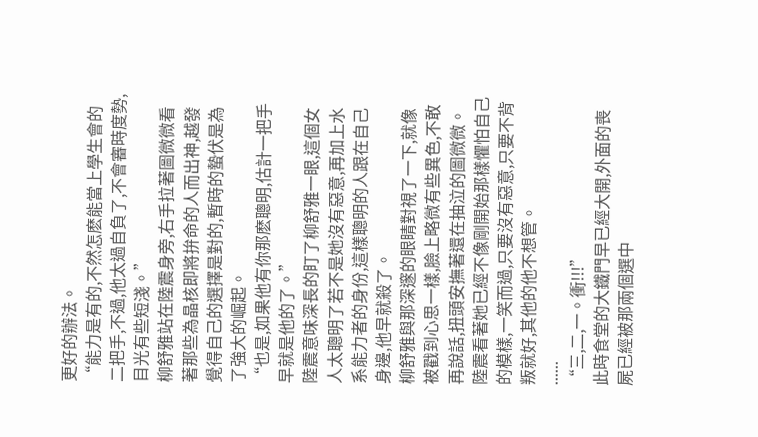更好的辦法。
“能力是有的,不然怎麽能當上學生會的二把手,不過,他太過自負了,不會審時度勢,目光有些短淺。”
柳舒雅站在陸震身旁,右手拉著圖微微看著那些為晶核即將拚命的人而出神,越發覺得自己的選擇是對的,暫時的蟄伏是為了強大的崛起。
“也是,如果他有你那麽聰明,估計一把手早就是他的了。”
陸震意味深長的盯了柳舒雅一眼,這個女人太聰明了若不是她沒有惡意,再加上水系能力者的身份,這樣聰明的人跟在自己身邊,他早就殺了。
柳舒雅與那深邃的眼睛對視了一下,就像被戳到心思一樣,臉上略微有些異色,不敢再說話,扭頭安撫著還在抽泣的圖微微。
陸震看著她已經不像剛開始那樣懼怕自己的模樣,一笑而過,只要沒有惡意,只要不背叛就好,其他的他不想管。
......
“三,二,一。衝!!!”
此時食堂的大鐵門早已經大開,外面的喪屍已經被那兩個選中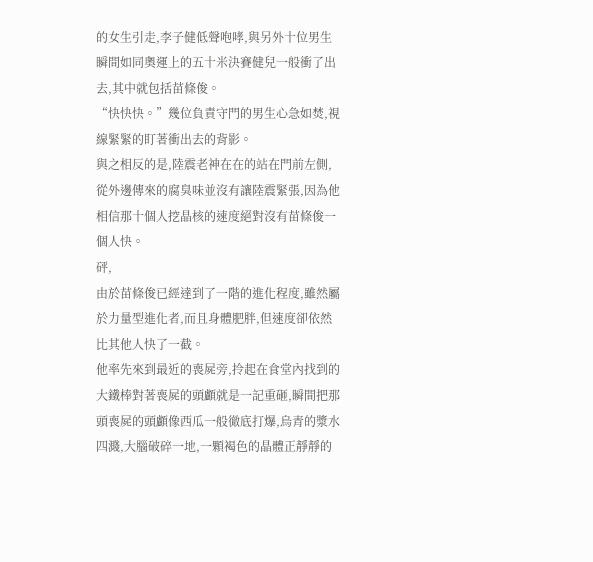的女生引走,李子健低聲咆哮,與另外十位男生瞬間如同奧運上的五十米決賽健兒一般衝了出去,其中就包括苗條俊。
“快快快。”幾位負責守門的男生心急如焚,視線緊緊的盯著衝出去的背影。
與之相反的是,陸震老神在在的站在門前左側,從外邊傳來的腐臭味並沒有讓陸震緊張,因為他相信那十個人挖晶核的速度絕對沒有苗條俊一個人快。
砰,
由於苗條俊已經達到了一階的進化程度,雖然屬於力量型進化者,而且身體肥胖,但速度卻依然比其他人快了一截。
他率先來到最近的喪屍旁,拎起在食堂內找到的大鐵棒對著喪屍的頭顱就是一記重砸,瞬間把那頭喪屍的頭顱像西瓜一般徹底打爆,烏青的漿水四濺,大腦破碎一地,一顆褐色的晶體正靜靜的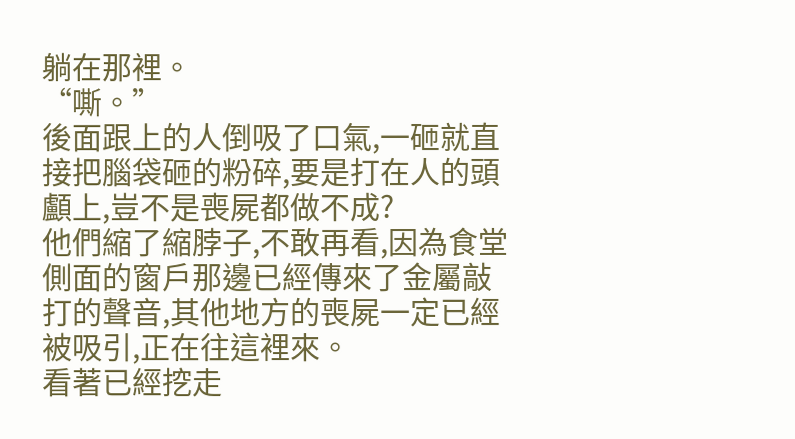躺在那裡。
“嘶。”
後面跟上的人倒吸了口氣,一砸就直接把腦袋砸的粉碎,要是打在人的頭顱上,豈不是喪屍都做不成?
他們縮了縮脖子,不敢再看,因為食堂側面的窗戶那邊已經傳來了金屬敲打的聲音,其他地方的喪屍一定已經被吸引,正在往這裡來。
看著已經挖走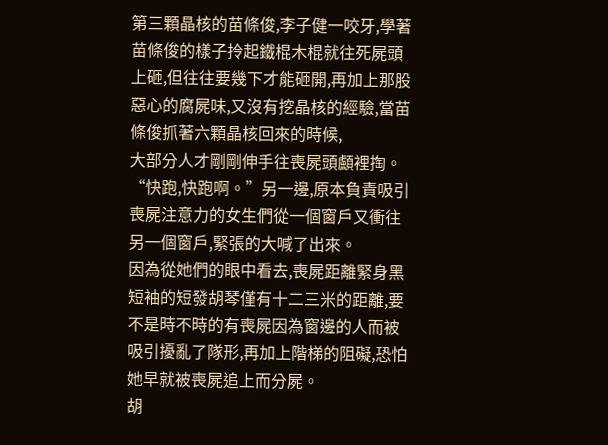第三顆晶核的苗條俊,李子健一咬牙,學著苗條俊的樣子拎起鐵棍木棍就往死屍頭上砸,但往往要幾下才能砸開,再加上那股惡心的腐屍味,又沒有挖晶核的經驗,當苗條俊抓著六顆晶核回來的時候,
大部分人才剛剛伸手往喪屍頭顱裡掏。 “快跑,快跑啊。”另一邊,原本負責吸引喪屍注意力的女生們從一個窗戶又衝往另一個窗戶,緊張的大喊了出來。
因為從她們的眼中看去,喪屍距離緊身黑短袖的短發胡琴僅有十二三米的距離,要不是時不時的有喪屍因為窗邊的人而被吸引擾亂了隊形,再加上階梯的阻礙,恐怕她早就被喪屍追上而分屍。
胡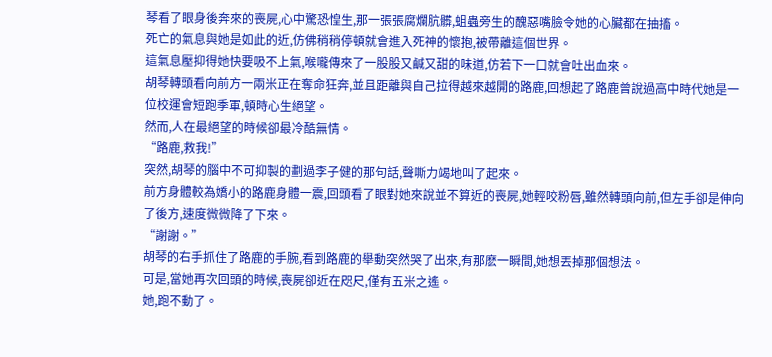琴看了眼身後奔來的喪屍,心中驚恐惶生,那一張張腐爛肮髒,蛆蟲旁生的醜惡嘴臉令她的心臟都在抽搐。
死亡的氣息與她是如此的近,仿佛稍稍停頓就會進入死神的懷抱,被帶離這個世界。
這氣息壓抑得她快要吸不上氣,喉嚨傳來了一股股又鹹又甜的味道,仿若下一口就會吐出血來。
胡琴轉頭看向前方一兩米正在奪命狂奔,並且距離與自己拉得越來越開的路鹿,回想起了路鹿曾說過高中時代她是一位校運會短跑季軍,頓時心生絕望。
然而,人在最絕望的時候卻最冷酷無情。
“路鹿,救我!”
突然,胡琴的腦中不可抑製的劃過李子健的那句話,聲嘶力竭地叫了起來。
前方身體較為嬌小的路鹿身體一震,回頭看了眼對她來說並不算近的喪屍,她輕咬粉唇,雖然轉頭向前,但左手卻是伸向了後方,速度微微降了下來。
“謝謝。”
胡琴的右手抓住了路鹿的手腕,看到路鹿的舉動突然哭了出來,有那麽一瞬間,她想丟掉那個想法。
可是,當她再次回頭的時候,喪屍卻近在咫尺,僅有五米之遙。
她,跑不動了。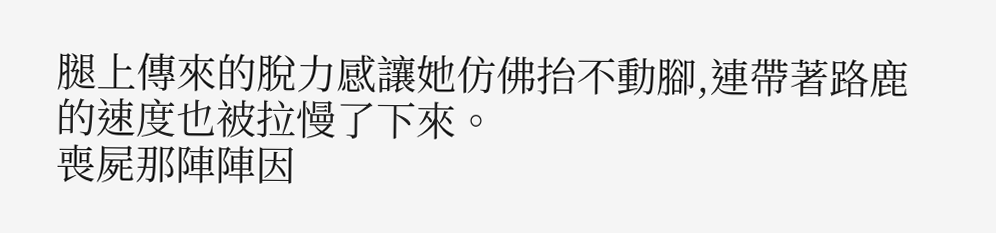腿上傳來的脫力感讓她仿佛抬不動腳,連帶著路鹿的速度也被拉慢了下來。
喪屍那陣陣因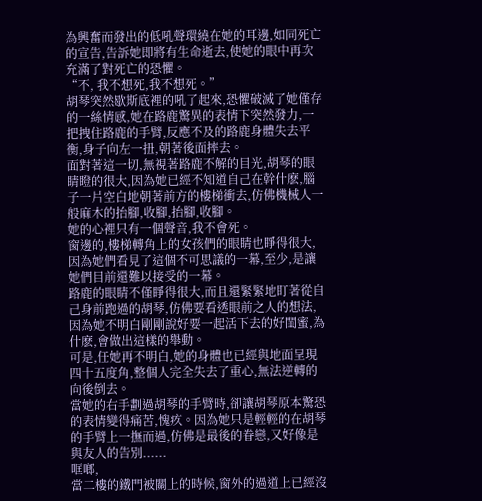為興奮而發出的低吼聲環繞在她的耳邊,如同死亡的宣告,告訴她即將有生命逝去,使她的眼中再次充滿了對死亡的恐懼。
“不, 我不想死,我不想死。”
胡琴突然歇斯底裡的吼了起來,恐懼破滅了她僅存的一絲情感,她在路鹿驚異的表情下突然發力,一把拽住路鹿的手臂,反應不及的路鹿身體失去平衡,身子向左一扭,朝著後面摔去。
面對著這一切,無視著路鹿不解的目光,胡琴的眼睛瞪的很大,因為她已經不知道自己在幹什麽,腦子一片空白地朝著前方的樓梯衝去,仿佛機械人一般麻木的抬腳,收腳,抬腳,收腳。
她的心裡只有一個聲音,我不會死。
窗邊的,樓梯轉角上的女孩們的眼睛也睜得很大,因為她們看見了這個不可思議的一幕,至少,是讓她們目前還難以接受的一幕。
路鹿的眼睛不僅睜得很大,而且還緊緊地盯著從自己身前跑過的胡琴,仿佛要看透眼前之人的想法,因為她不明白剛剛說好要一起活下去的好閨蜜,為什麽,會做出這樣的舉動。
可是,任她再不明白,她的身體也已經與地面呈現四十五度角,整個人完全失去了重心,無法逆轉的向後倒去。
當她的右手劃過胡琴的手臂時,卻讓胡琴原本驚恐的表情變得痛苦,愧疚。因為她只是輕輕的在胡琴的手臂上一撫而過,仿佛是最後的眷戀,又好像是與友人的告別......
哐啷,
當二樓的鐵門被關上的時候,窗外的過道上已經沒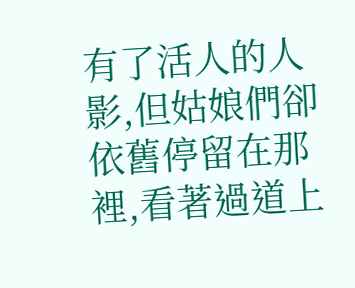有了活人的人影,但姑娘們卻依舊停留在那裡,看著過道上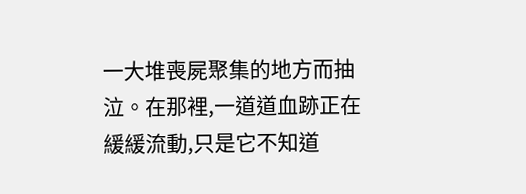一大堆喪屍聚集的地方而抽泣。在那裡,一道道血跡正在緩緩流動,只是它不知道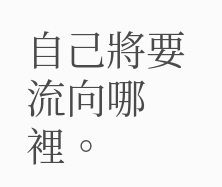自己將要流向哪裡。